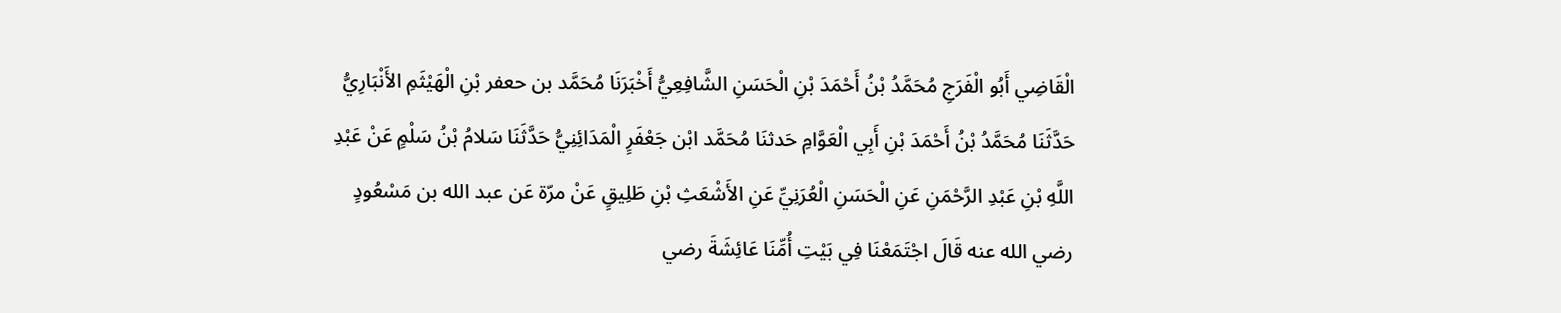الْقَاضِي أَبُو الْفَرَجِ مُحَمَّدُ بْنُ أَحْمَدَ بْنِ الْحَسَنِ الشَّافِعِيُّ أَخْبَرَنَا مُحَمَّد بن حعفر بْنِ الْهَيْثَمِ الأَنْبَارِيُّ حَدَّثَنَا مُحَمَّدُ بْنُ أَحْمَدَ بْنِ أَبِي الْعَوَّامِ حَدثنَا مُحَمَّد ابْن جَعْفَرٍ الْمَدَائِنِيُّ حَدَّثَنَا سَلامُ بْنُ سَلْمٍ عَنْ عَبْدِ اللَّهِ بْنِ عَبْدِ الرَّحْمَنِ عَنِ الْحَسَنِ الْعُرَنِيِّ عَنِ الأَشْعَثِ بْنِ طَلِيقٍ عَنْ مرّة عَن عبد الله بن مَسْعُودٍ رضي الله عنه قَالَ اجْتَمَعْنَا فِي بَيْتِ أُمِّنَا عَائِشَةَ رضي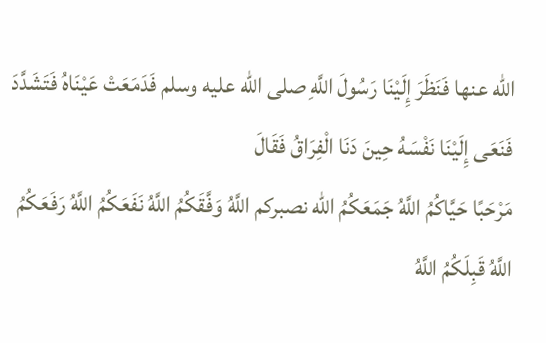الله عنها فَنَظَرَ إِلَيْنَا رَسُولَ اللَّهِ صلى الله عليه وسلم فَدَمَعَتْ عَيْنَاهُ فَتَشَدَّدَ فَنَعَى إِلَيْنَا نَفْسَهُ حِينَ دَنَا الْفِرَاقُ فَقَالَ
مَرْحَبًا حَيَّاكُمُ اللَّهُ جَمَعَكُمُ الله نصبركم اللَّهُ وَفَّقَكُمُ اللَّهُ نَفَعَكُمُ اللَّهُ رَفَعَكُمُ اللَّهُ قَبِلَكُمُ اللَّهُ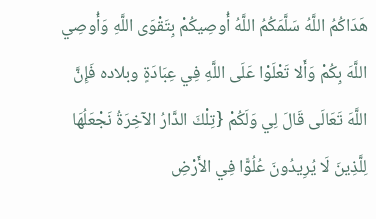هَدَاكُمُ اللَّهُ سَلَّمَكُمُ اللَّهُ أُوصِيكُمْ بِتَقْوَى اللَّهِ وَأُوصِي اللَّهَ بِكُمْ وَأَلا تَعْلَوْا عَلَى اللَّهِ فِي عِبَادَةٍ وبلاده فَإِنَّ اللَّهَ تَعَالَى قَالَ لِي وَلَكُمْ {تِلْكَ الدَّارُ الآخِرَةُ نَجْعَلُهَا لِلَّذِينَ لَا يُرِيدُونَ عُلُوًّا فِي الأَرْضِ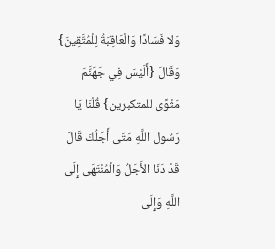وَلا فَسَادًا وَالْعَاقِبَةُ لِلْمُتَّقِينَ} وَقَالَ {أَلَيْسَ فِي جَهَنَّمَ مَثْوًى للمتكبرين} قُلْنَا يَا رَسُول اللَّهِ مَتَى أَجَلُكَ قَالَ قَدْ دَنَا الأَجَلُ وَالْمُنْتَهَى إِلَى اللَّهِ وَإِلَى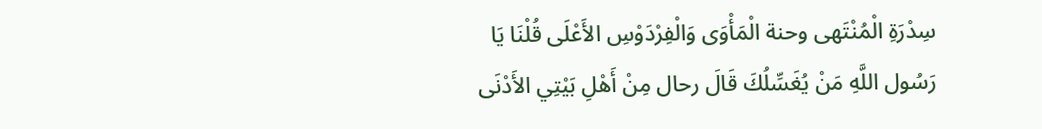سِدْرَةِ الْمُنْتَهى وحنة الْمَأْوَى وَالْفِرْدَوْسِ الأَعْلَى قُلْنَا يَا رَسُول اللَّهِ مَنْ يُغَسِّلُكَ قَالَ رحال مِنْ أَهْلِ بَيْتِي الأَدْنَى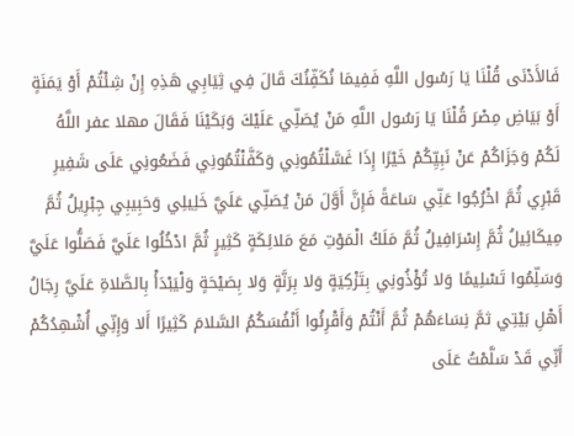فَالأَدْنَى قُلْنَا يَا رَسُول اللَّهِ فَفِيمَا نُكَفِّنُكَ قَالَ فِي ثِيَابِي هَذِهِ إِنْ شِئْتُمْ أَوْ يَمَنَةٍ أَوْ بَيَاضِ مِصْرَ قُلْنَا يَا رَسُول اللَّهِ مَنْ يُصَلِّي عَلَيْكَ وَبَكَيْنَا فَقَالَ مهلا عفر اللَّهُ لَكُمْ وَجَزَاكُمْ عَنْ نَبِيِّكُمْ خَيْرًا إِذَا غَسَّلْتُمُونِي وَكَفَّنْتُمُونِي فَضَعُونِي عَلَى شَفِيرِ قَبْرِي ثُمَّ اخْرُجُوا عَنِّي سَاعَةً فَإِنَّ أَوَّلَ مَنْ يُصَلِّي عَلَيَّ خَلِيلِي وَحَبِيبِي جِبْرِيلُ ثُمَّ مِيكَائِيلُ ثُمَّ إِسْرَافِيلُ ثُمَّ مَلَكُ الْمَوْتِ مَعَ مَلائِكَةٍ كَثِيرٍ ثُمَّ ادْخُلُوا عَلَيَّ فَصَلُّوا عَلَيَّ وَسَلِّمُوا تَسْلِيمًا وَلا تُؤْذُونِي بِتَزْكِيَةٍ وَلا بِرَنَّةٍ وَلا بِصَيْحَةٍ وَلْيَبْدَأْ بِالصَّلاةِ عَلَيَّ رِجَالُ أَهْلِ بَيْتِي ثمَّ نِسَاءَهُمْ ثُمَّ أَنْتُمْ وَأَقْرِئُوا أَنْفُسَكُمُ السَّلامَ كَثِيرًا أَلا وَإِنِّي أُشْهِدُكُمْ أَنِّي قَدْ سَلَّمْتُ عَلَى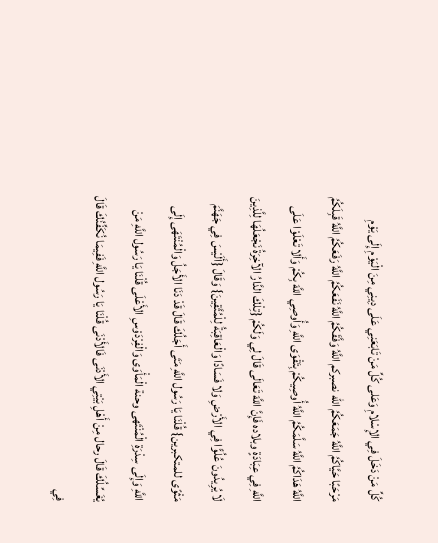كُلِّ مَنْ دَخَلَ فِي الإِسْلامِ وَعَلى كُلِّ مَنْ تَابَعَنِي عَلَى دِينِي مِنَ الْيَوْمِ إِلَى يَوْمِ
مَرْحَبًا حَيَّاكُمُ اللَّهُ جَمَعَكُمُ الله نصبركم اللَّهُ وَفَّقَكُمُ اللَّهُ نَفَعَكُمُ اللَّهُ رَفَعَكُمُ اللَّهُ قَبِلَكُمُ اللَّهُ هَدَاكُمُ اللَّهُ سَلَّمَكُمُ اللَّهُ أُوصِيكُمْ بِتَقْوَى اللَّهِ وَأُوصِي اللَّهَ بِكُمْ وَأَلا تَعْلَوْا عَلَى اللَّهِ فِي عِبَادَةٍ وبلاده فَإِنَّ اللَّهَ تَعَالَى قَالَ لِي وَلَكُمْ {تِلْكَ الدَّارُ الآخِرَةُ نَجْعَلُهَا لِلَّذِينَ لَا يُرِيدُونَ عُلُوًّا فِي الأَرْضِ وَلا فَسَادًا وَالْعَاقِبَةُ لِلْمُتَّقِينَ} وَقَالَ {أَلَيْسَ فِي جَهَنَّمَ مَثْوًى للمتكبرين} قُلْنَا يَا رَسُول اللَّهِ مَتَى أَجَلُكَ قَالَ قَدْ دَنَا الأَجَلُ وَالْمُنْتَهَى إِلَى اللَّهِ وَإِلَى سِدْرَةِ الْمُنْتَهى وحنة الْمَأْوَى وَالْفِرْدَوْسِ الأَعْلَى قُلْنَا يَا رَسُول اللَّهِ مَنْ يُغَسِّلُكَ قَالَ رحال مِنْ أَهْلِ بَيْتِي الأَدْنَى فَالأَدْنَى قُلْنَا يَا رَسُول اللَّهِ فَفِيمَا نُكَفِّنُكَ قَالَ فِي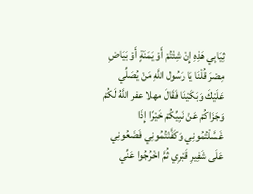ثِيَابِي هَذِهِ إِنْ شِئْتُمْ أَوْ يَمَنَةٍ أَوْ بَيَاضِ مِصْرَ قُلْنَا يَا رَسُول اللَّهِ مَنْ يُصَلِّي عَلَيْكَ وَبَكَيْنَا فَقَالَ مهلا عفر اللَّهُ لَكُمْ وَجَزَاكُمْ عَنْ نَبِيِّكُمْ خَيْرًا إِذَا غَسَّلْتُمُونِي وَكَفَّنْتُمُونِي فَضَعُونِي عَلَى شَفِيرِ قَبْرِي ثُمَّ اخْرُجُوا عَنِّي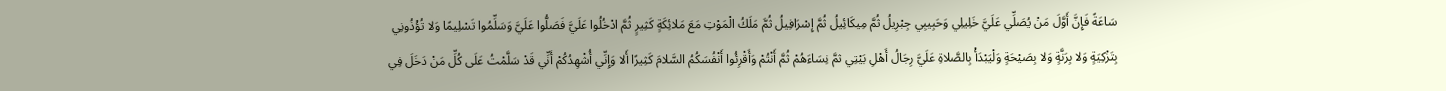سَاعَةً فَإِنَّ أَوَّلَ مَنْ يُصَلِّي عَلَيَّ خَلِيلِي وَحَبِيبِي جِبْرِيلُ ثُمَّ مِيكَائِيلُ ثُمَّ إِسْرَافِيلُ ثُمَّ مَلَكُ الْمَوْتِ مَعَ مَلائِكَةٍ كَثِيرٍ ثُمَّ ادْخُلُوا عَلَيَّ فَصَلُّوا عَلَيَّ وَسَلِّمُوا تَسْلِيمًا وَلا تُؤْذُونِي بِتَزْكِيَةٍ وَلا بِرَنَّةٍ وَلا بِصَيْحَةٍ وَلْيَبْدَأْ بِالصَّلاةِ عَلَيَّ رِجَالُ أَهْلِ بَيْتِي ثمَّ نِسَاءَهُمْ ثُمَّ أَنْتُمْ وَأَقْرِئُوا أَنْفُسَكُمُ السَّلامَ كَثِيرًا أَلا وَإِنِّي أُشْهِدُكُمْ أَنِّي قَدْ سَلَّمْتُ عَلَى كُلِّ مَنْ دَخَلَ فِي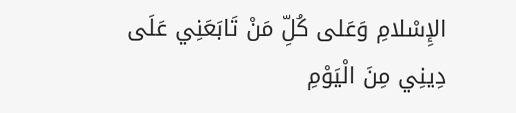الإِسْلامِ وَعَلى كُلِّ مَنْ تَابَعَنِي عَلَى دِينِي مِنَ الْيَوْمِ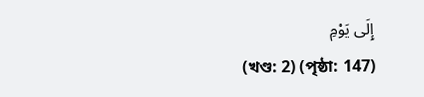إِلَى يَوْمِ
(খণ্ড: 2) (পৃষ্ঠা: 147)